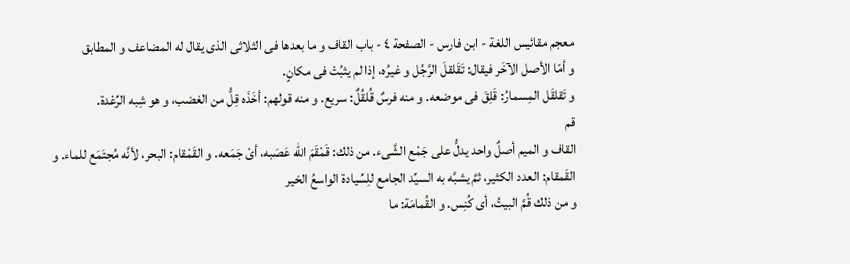معجم مقائيس اللغة - ابن فارس - الصفحة ٤ - باب القاف و ما بعدها فى الثلاثى الذى يقال له المضاعف و المطابق
و أمّا الأصل الآخَر فيقال: تَقَلقلَ الرَّجُل و غيرُه، إذا لم يثبُتْ فى مكانٍ.
و تَقلقَل المِسمارُ: قَلِقَ فى موضعه. و منه فرسٌ قُلقُلٌ: سريع. و منه قولهم: أخَذَه قِلُّ من الغضب، و هو شِبه الرِّعْدة.
قم
القاف و الميم أصلٌ واحد يدلُّ على جَمْع الشَّىء. من ذلك: قَمْقَمَ اللّٰه عَصَبه، أىْ جَمَعه. و القَمْقام: البحر، لأنَّه مُجتَمَع للماء. و القَمقام: العدد الكثير، ثمَّ يشبَّه به السيِّد الجامع للِسِّيادة الواسعُ الخير
و من ذلك قُمَّ البيتُ، أى كُنِس. و القُمامَة: ما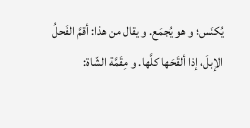يُكنَس؛ و هو يُجمَع. و يقال من هذا: أقمَّ الفَحلُ الإبلَ، إذا ألقَحَها كلَّها. و مِقَمَّة الشّاة: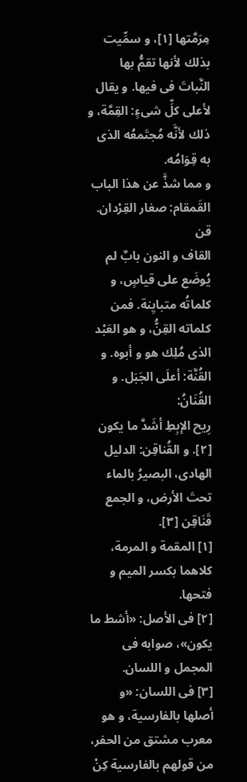مِرَمَّتها [١]، و سمِّيت بذلك لأنها تقمُّ بها النَّباتَ فى فيها. و يقال لأعلى كلِّ شىءٍ: القِمَّة، و ذلك لأنَّه مُجتَمعُه الذى به قِوَامُه.
و مما شذَّ عن هذا الباب القَمقام: صغار القِرْدان.
قن
القاف و النون بابٌ لم يُوضَع على قياسٍ، و كلماتُه متبايِنة. فمن كلماته القِنُّ، و هو العَبْد الذى مُلِك هو و أبوه. و القُنَّة: أعلَى الجَبَل. و القُنَانُ:
رِيح الإبِطِ أشَدَّ ما يكون [٢]. و القُناقِن: الدليل الهادى، البصيرُ بالماء تحتَ الأرض، و الجمع قَنَاقِن [٣].
[١] المقمة و المرمة، كلاهما بكسر الميم و فتحها.
[٢] فى الأصل: «أشط ما يكون»، صوابه فى المجمل و اللسان.
[٣] فى اللسان: «و أصلها بالفارسية، و هو معرب مشتق من الحفر، من قولهم بالفارسية كِنْ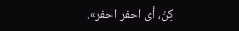كِنْ، أى احفر احفر».